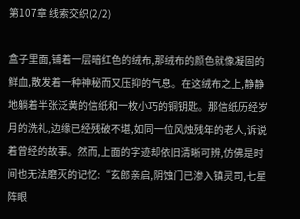第107章 线索交织(2/2)

盒子里面,铺着一层暗红色的绒布,那绒布的颜色就像凝固的鲜血,散发着一种神秘而又压抑的气息。在这绒布之上,静静地躺着半张泛黄的信纸和一枚小巧的铜钥匙。那信纸历经岁月的洗礼,边缘已经残破不堪,如同一位风烛残年的老人,诉说着曾经的故事。然而,上面的字迹却依旧清晰可辨,仿佛是时间也无法磨灭的记忆:“玄郎亲启,阴蚀门已渗入镇灵司,七星阵眼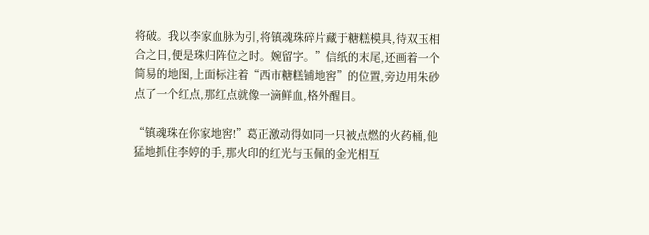将破。我以李家血脉为引,将镇魂珠碎片藏于糖糕模具,待双玉相合之日,便是珠归阵位之时。婉留字。”信纸的末尾,还画着一个简易的地图,上面标注着“西市糖糕铺地窖”的位置,旁边用朱砂点了一个红点,那红点就像一滴鲜血,格外醒目。

“镇魂珠在你家地窖!”葛正激动得如同一只被点燃的火药桶,他猛地抓住李婷的手,那火印的红光与玉佩的金光相互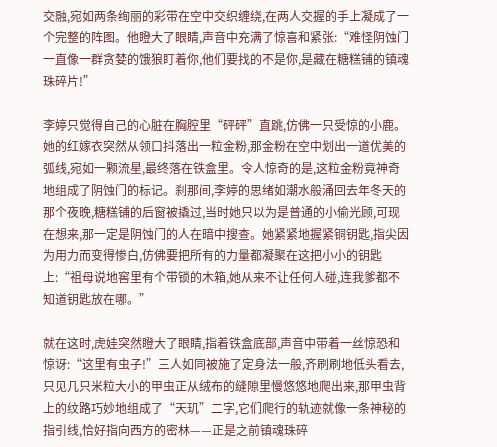交融,宛如两条绚丽的彩带在空中交织缠绕,在两人交握的手上凝成了一个完整的阵图。他瞪大了眼睛,声音中充满了惊喜和紧张:“难怪阴蚀门一直像一群贪婪的饿狼盯着你,他们要找的不是你,是藏在糖糕铺的镇魂珠碎片!”

李婷只觉得自己的心脏在胸腔里“砰砰”直跳,仿佛一只受惊的小鹿。她的红嫁衣突然从领口抖落出一粒金粉,那金粉在空中划出一道优美的弧线,宛如一颗流星,最终落在铁盒里。令人惊奇的是,这粒金粉竟神奇地组成了阴蚀门的标记。刹那间,李婷的思绪如潮水般涌回去年冬天的那个夜晚,糖糕铺的后窗被撬过,当时她只以为是普通的小偷光顾,可现在想来,那一定是阴蚀门的人在暗中搜查。她紧紧地握紧铜钥匙,指尖因为用力而变得惨白,仿佛要把所有的力量都凝聚在这把小小的钥匙上:“祖母说地窖里有个带锁的木箱,她从来不让任何人碰,连我爹都不知道钥匙放在哪。”

就在这时,虎娃突然瞪大了眼睛,指着铁盒底部,声音中带着一丝惊恐和惊讶:“这里有虫子!”三人如同被施了定身法一般,齐刷刷地低头看去,只见几只米粒大小的甲虫正从绒布的缝隙里慢悠悠地爬出来,那甲虫背上的纹路巧妙地组成了“天玑”二字,它们爬行的轨迹就像一条神秘的指引线,恰好指向西方的密林——正是之前镇魂珠碎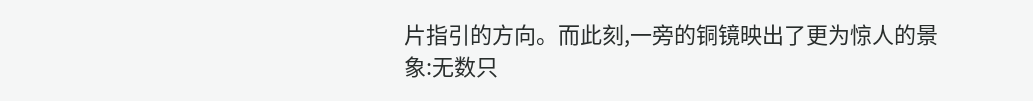片指引的方向。而此刻,一旁的铜镜映出了更为惊人的景象:无数只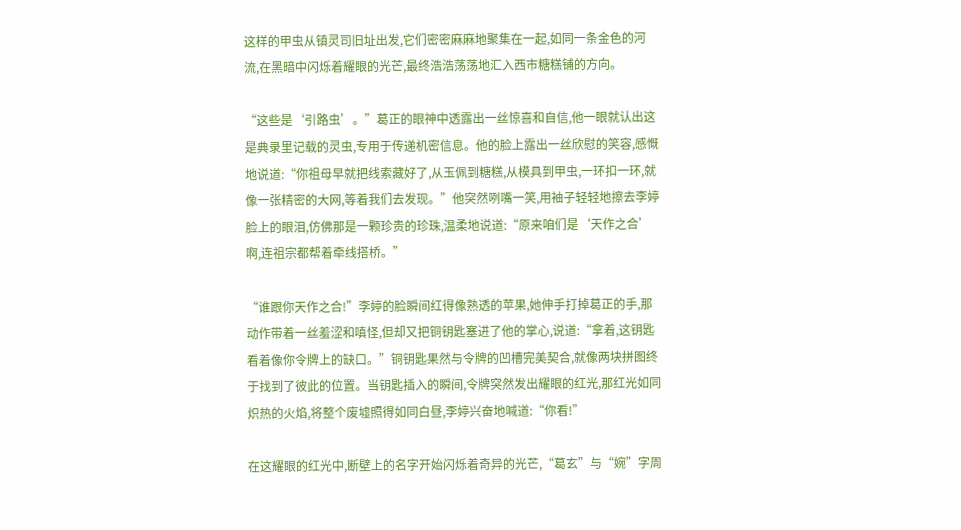这样的甲虫从镇灵司旧址出发,它们密密麻麻地聚集在一起,如同一条金色的河流,在黑暗中闪烁着耀眼的光芒,最终浩浩荡荡地汇入西市糖糕铺的方向。

“这些是‘引路虫’。”葛正的眼神中透露出一丝惊喜和自信,他一眼就认出这是典录里记载的灵虫,专用于传递机密信息。他的脸上露出一丝欣慰的笑容,感慨地说道:“你祖母早就把线索藏好了,从玉佩到糖糕,从模具到甲虫,一环扣一环,就像一张精密的大网,等着我们去发现。”他突然咧嘴一笑,用袖子轻轻地擦去李婷脸上的眼泪,仿佛那是一颗珍贵的珍珠,温柔地说道:“原来咱们是‘天作之合’啊,连祖宗都帮着牵线搭桥。”

“谁跟你天作之合!”李婷的脸瞬间红得像熟透的苹果,她伸手打掉葛正的手,那动作带着一丝羞涩和嗔怪,但却又把铜钥匙塞进了他的掌心,说道:“拿着,这钥匙看着像你令牌上的缺口。”铜钥匙果然与令牌的凹槽完美契合,就像两块拼图终于找到了彼此的位置。当钥匙插入的瞬间,令牌突然发出耀眼的红光,那红光如同炽热的火焰,将整个废墟照得如同白昼,李婷兴奋地喊道:“你看!”

在这耀眼的红光中,断壁上的名字开始闪烁着奇异的光芒,“葛玄”与“婉”字周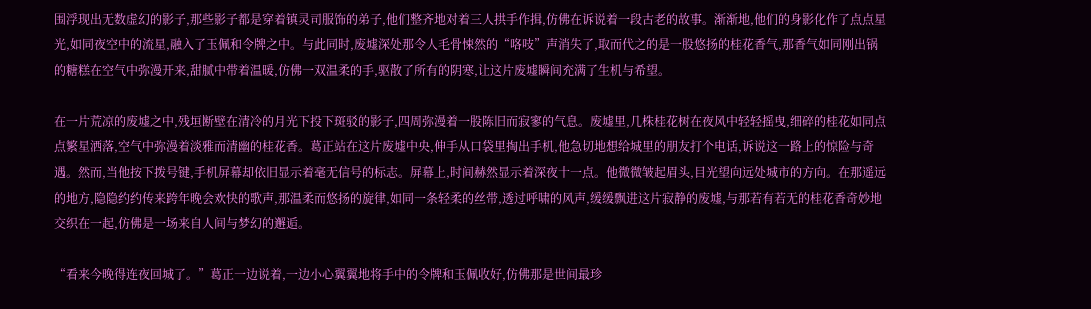围浮现出无数虚幻的影子,那些影子都是穿着镇灵司服饰的弟子,他们整齐地对着三人拱手作揖,仿佛在诉说着一段古老的故事。渐渐地,他们的身影化作了点点星光,如同夜空中的流星,融入了玉佩和令牌之中。与此同时,废墟深处那令人毛骨悚然的“咯吱”声消失了,取而代之的是一股悠扬的桂花香气,那香气如同刚出锅的糖糕在空气中弥漫开来,甜腻中带着温暖,仿佛一双温柔的手,驱散了所有的阴寒,让这片废墟瞬间充满了生机与希望。

在一片荒凉的废墟之中,残垣断壁在清冷的月光下投下斑驳的影子,四周弥漫着一股陈旧而寂寥的气息。废墟里,几株桂花树在夜风中轻轻摇曳,细碎的桂花如同点点繁星洒落,空气中弥漫着淡雅而清幽的桂花香。葛正站在这片废墟中央,伸手从口袋里掏出手机,他急切地想给城里的朋友打个电话,诉说这一路上的惊险与奇遇。然而,当他按下拨号键,手机屏幕却依旧显示着毫无信号的标志。屏幕上,时间赫然显示着深夜十一点。他微微皱起眉头,目光望向远处城市的方向。在那遥远的地方,隐隐约约传来跨年晚会欢快的歌声,那温柔而悠扬的旋律,如同一条轻柔的丝带,透过呼啸的风声,缓缓飘进这片寂静的废墟,与那若有若无的桂花香奇妙地交织在一起,仿佛是一场来自人间与梦幻的邂逅。

“看来今晚得连夜回城了。”葛正一边说着,一边小心翼翼地将手中的令牌和玉佩收好,仿佛那是世间最珍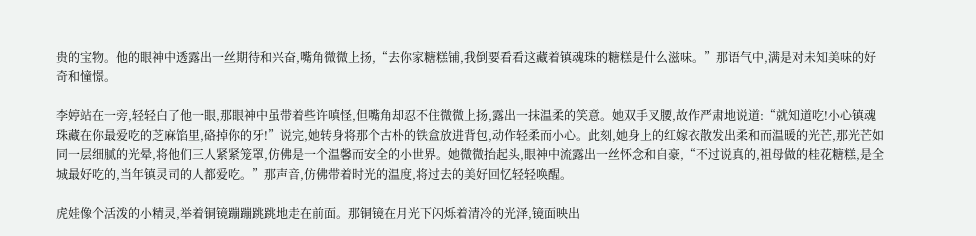贵的宝物。他的眼神中透露出一丝期待和兴奋,嘴角微微上扬,“去你家糖糕铺,我倒要看看这藏着镇魂珠的糖糕是什么滋味。”那语气中,满是对未知美味的好奇和憧憬。

李婷站在一旁,轻轻白了他一眼,那眼神中虽带着些许嗔怪,但嘴角却忍不住微微上扬,露出一抹温柔的笑意。她双手叉腰,故作严肃地说道:“就知道吃!小心镇魂珠藏在你最爱吃的芝麻馅里,硌掉你的牙!”说完,她转身将那个古朴的铁盒放进背包,动作轻柔而小心。此刻,她身上的红嫁衣散发出柔和而温暖的光芒,那光芒如同一层细腻的光晕,将他们三人紧紧笼罩,仿佛是一个温馨而安全的小世界。她微微抬起头,眼神中流露出一丝怀念和自豪,“不过说真的,祖母做的桂花糖糕,是全城最好吃的,当年镇灵司的人都爱吃。”那声音,仿佛带着时光的温度,将过去的美好回忆轻轻唤醒。

虎娃像个活泼的小精灵,举着铜镜蹦蹦跳跳地走在前面。那铜镜在月光下闪烁着清冷的光泽,镜面映出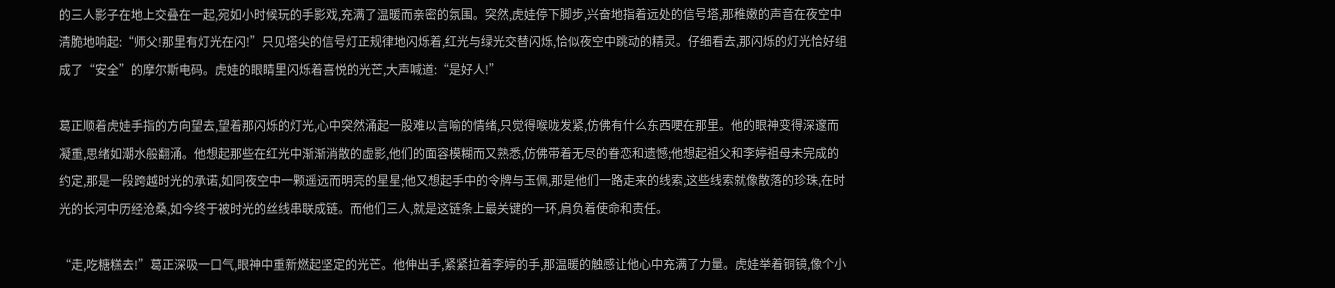的三人影子在地上交叠在一起,宛如小时候玩的手影戏,充满了温暖而亲密的氛围。突然,虎娃停下脚步,兴奋地指着远处的信号塔,那稚嫩的声音在夜空中清脆地响起:“师父!那里有灯光在闪!”只见塔尖的信号灯正规律地闪烁着,红光与绿光交替闪烁,恰似夜空中跳动的精灵。仔细看去,那闪烁的灯光恰好组成了“安全”的摩尔斯电码。虎娃的眼睛里闪烁着喜悦的光芒,大声喊道:“是好人!”

葛正顺着虎娃手指的方向望去,望着那闪烁的灯光,心中突然涌起一股难以言喻的情绪,只觉得喉咙发紧,仿佛有什么东西哽在那里。他的眼神变得深邃而凝重,思绪如潮水般翻涌。他想起那些在红光中渐渐消散的虚影,他们的面容模糊而又熟悉,仿佛带着无尽的眷恋和遗憾;他想起祖父和李婷祖母未完成的约定,那是一段跨越时光的承诺,如同夜空中一颗遥远而明亮的星星;他又想起手中的令牌与玉佩,那是他们一路走来的线索,这些线索就像散落的珍珠,在时光的长河中历经沧桑,如今终于被时光的丝线串联成链。而他们三人,就是这链条上最关键的一环,肩负着使命和责任。

“走,吃糖糕去!”葛正深吸一口气,眼神中重新燃起坚定的光芒。他伸出手,紧紧拉着李婷的手,那温暖的触感让他心中充满了力量。虎娃举着铜镜,像个小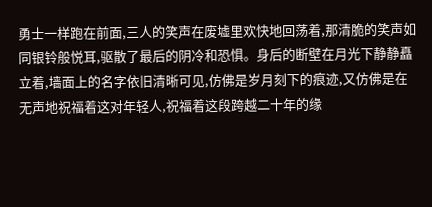勇士一样跑在前面,三人的笑声在废墟里欢快地回荡着,那清脆的笑声如同银铃般悦耳,驱散了最后的阴冷和恐惧。身后的断壁在月光下静静矗立着,墙面上的名字依旧清晰可见,仿佛是岁月刻下的痕迹,又仿佛是在无声地祝福着这对年轻人,祝福着这段跨越二十年的缘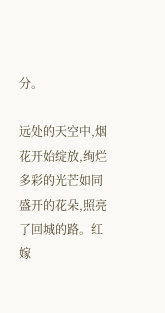分。

远处的天空中,烟花开始绽放,绚烂多彩的光芒如同盛开的花朵,照亮了回城的路。红嫁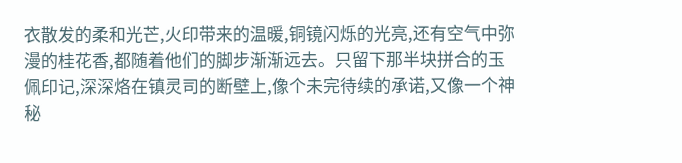衣散发的柔和光芒,火印带来的温暖,铜镜闪烁的光亮,还有空气中弥漫的桂花香,都随着他们的脚步渐渐远去。只留下那半块拼合的玉佩印记,深深烙在镇灵司的断壁上,像个未完待续的承诺,又像一个神秘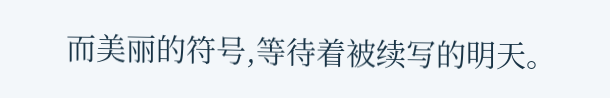而美丽的符号,等待着被续写的明天。